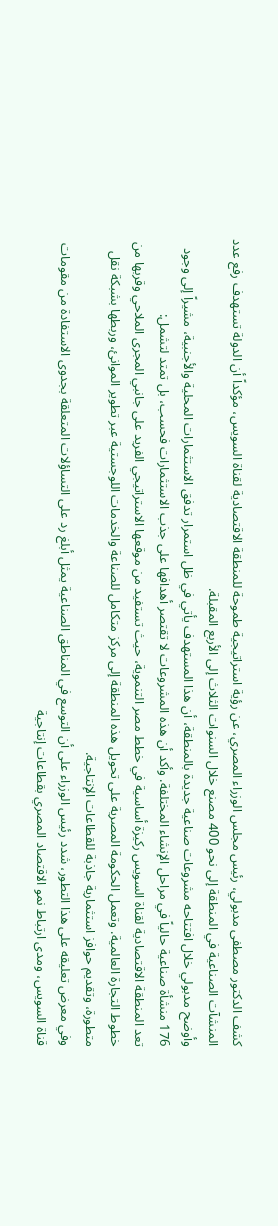كشف الدكتور مصطفى مدبولي، رئيس مجلس الوزراء المصري، عن رؤية استراتيجية طموحة للمنطقة الاقتصادية لقناة السويس، مؤكداً أن الدولة تستهدف رفع عدد المنشآت الصناعية في المنطقة إلى نحو 400 مصنع خلال السنوات الثلاث إلى الأربع المقبلة.
وأوضح مدبولي خلال افتتاحه مشروعات صناعية جديدة بالمنطقة، أن هذا المستهدف يأتي في ظل استمرار تدفق الاستثمارات المحلية والأجنبية، مشيراً إلى وجود 176 منشأة صناعية حالياً في مراحل الإنشاء المختلفة. وأكد أن هذه المشروعات لا تقتصر أهدافها على جذب الاستثمارات فحسب، بل تمتد لتشمل:
تعد المنطقة الاقتصادية لقناة السويس ركيزة أساسية في خطط مصر التنموية، حيث تستفيد من موقعها الاستراتيجي الفريد على جانبي المجرى الملاحي وقربها من خطوط التجارة العالمية. وتعمل الحكومة المصرية على تحويل هذه المنطقة إلى مركز متكامل للصناعة والخدمات اللوجستية عبر تطوير الموانئ، وربطها بشبكة نقل متطورة، وتقديم حوافز استثمارية جاذبة للقطاعات الإنتاجية.
وفي معرض تعليقه على هذا التطور، شدد رئيس الوزراء على أن التوسع في المناطق الصناعية يمثل أبلغ رد على التساؤلات المتعلقة بجدوى الاستفادة من مقومات قناة السويس، ومدى ارتباط نمو الاقتصاد المصري بقطاعات إنتاجية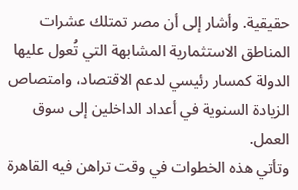حقيقية. وأشار إلى أن مصر تمتلك عشرات المناطق الاستثمارية المشابهة التي تُعول عليها الدولة كمسار رئيسي لدعم الاقتصاد، وامتصاص الزيادة السنوية في أعداد الداخلين إلى سوق العمل.
وتأتي هذه الخطوات في وقت تراهن فيه القاهرة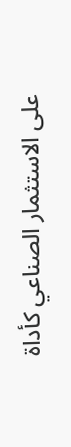على الاستثمار الصناعي كأداة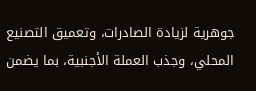جوهرية لزيادة الصادرات، وتعميق التصنيع المحلي، وجذب العملة الأجنبية، بما يضمن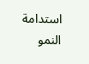استدامة النمو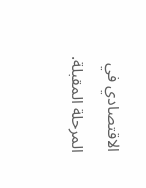الاقتصادي في المرحلة المقبلة.